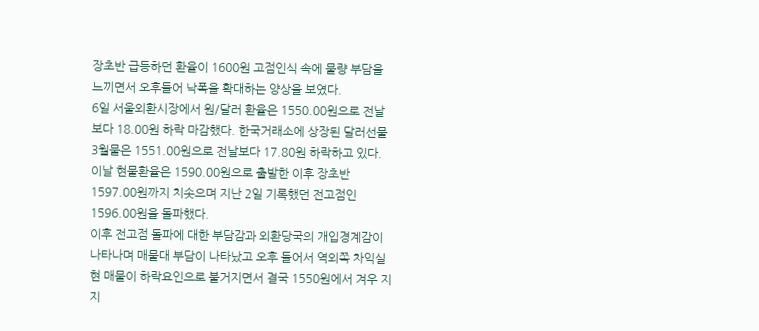장초반 급등하던 환율이 1600원 고점인식 속에 물량 부담을 느끼면서 오후들어 낙폭을 확대하는 양상을 보였다.
6일 서울외환시장에서 원/달러 환율은 1550.00원으로 전날보다 18.00원 하락 마감했다. 한국거래소에 상장된 달러선물 3월물은 1551.00원으로 전날보다 17.80원 하락하고 있다.
이날 현물환율은 1590.00원으로 출발한 이후 장초반 1597.00원까지 치솟으며 지난 2일 기록했던 전고점인 1596.00원을 돌파했다.
이후 전고점 돌파에 대한 부담감과 외환당국의 개입경계감이 나타나며 매물대 부담이 나타났고 오후 들어서 역외쪽 차익실현 매물이 하락요인으로 불거지면서 결국 1550원에서 겨우 지지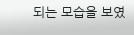되는 모습을 보였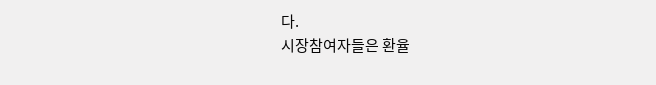다.
시장참여자들은 환율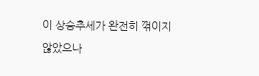이 상승추세가 완전히 꺾이지 않았으나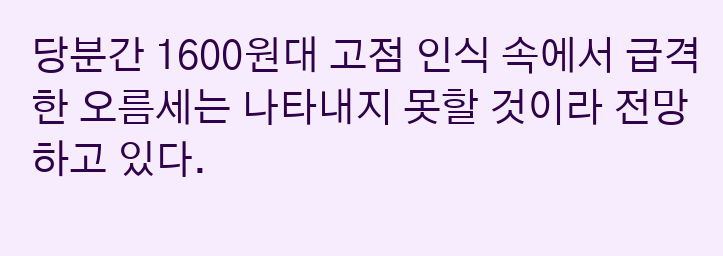당분간 1600원대 고점 인식 속에서 급격한 오름세는 나타내지 못할 것이라 전망하고 있다.